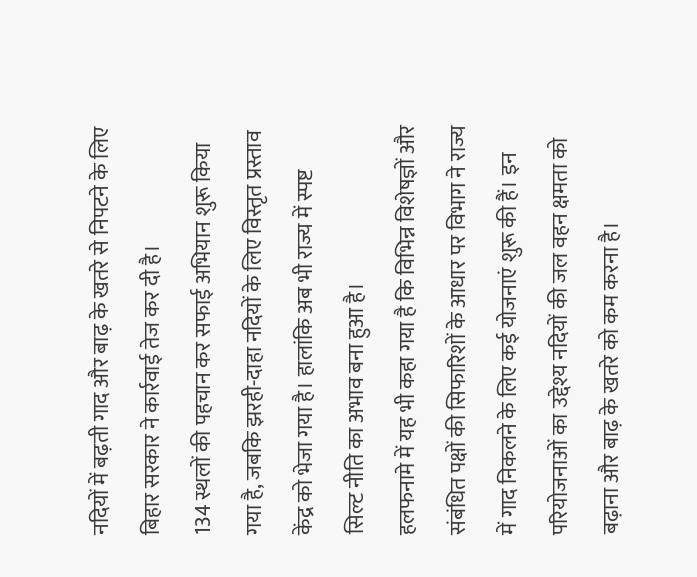नदियों में बढ़ती गाद और बाढ़ के खतरे से निपटने के लिए बिहार सरकार ने कार्रवाई तेज कर दी है।
134 स्थलों की पहचान कर सफाई अभियान शुरू किया गया है, जबकि झरही-दाहा नदियों के लिए विस्तृत प्रस्ताव केंद्र को भेजा गया है। हालांकि अब भी राज्य में स्पष्ट सिल्ट नीति का अभाव बना हुआ है।
हलफनामे में यह भी कहा गया है कि विभिन्न विशेषज्ञों और संबंधित पक्षों की सिफारिशों के आधार पर विभाग ने राज्य में गाद निकलने के लिए कई योजनाएं शुरू की हैं। इन परियोजनाओं का उद्देश्य नदियों की जल वहन क्षमता को बढ़ाना और बाढ़ के खतरे को कम करना है।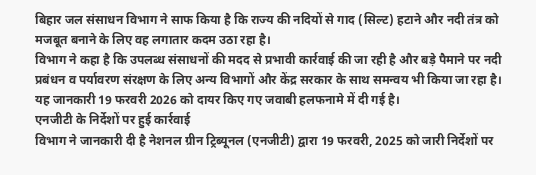बिहार जल संसाधन विभाग ने साफ किया है कि राज्य की नदियों से गाद (सिल्ट) हटाने और नदी तंत्र को मजबूत बनाने के लिए वह लगातार कदम उठा रहा है।
विभाग ने कहा है कि उपलब्ध संसाधनों की मदद से प्रभावी कार्रवाई की जा रही है और बड़े पैमाने पर नदी प्रबंधन व पर्यावरण संरक्षण के लिए अन्य विभागों और केंद्र सरकार के साथ समन्वय भी किया जा रहा है।
यह जानकारी 19 फरवरी 2026 को दायर किए गए जवाबी हलफनामे में दी गई है।
एनजीटी के निर्देशों पर हुई कार्रवाई
विभाग ने जानकारी दी है नेशनल ग्रीन ट्रिब्यूनल (एनजीटी) द्वारा 19 फरवरी, 2025 को जारी निर्देशों पर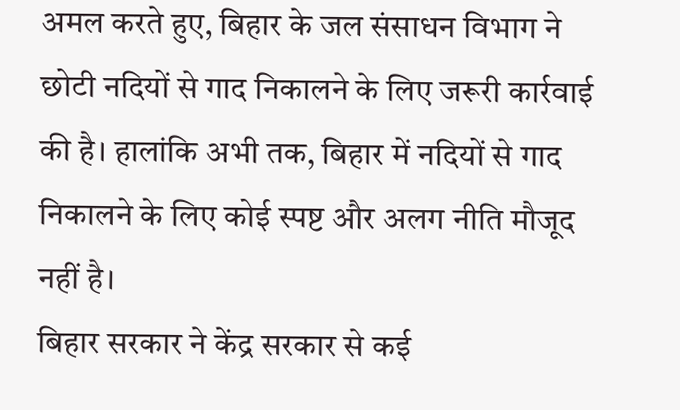अमल करते हुए, बिहार के जल संसाधन विभाग ने छोटी नदियों से गाद निकालने के लिए जरूरी कार्रवाई की है। हालांकि अभी तक, बिहार में नदियों से गाद निकालने के लिए कोई स्पष्ट और अलग नीति मौजूद नहीं है।
बिहार सरकार ने केंद्र सरकार से कई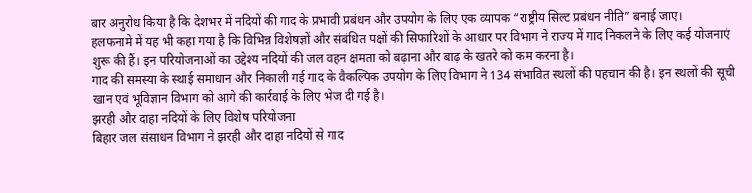बार अनुरोध किया है कि देशभर में नदियों की गाद के प्रभावी प्रबंधन और उपयोग के लिए एक व्यापक “राष्ट्रीय सिल्ट प्रबंधन नीति” बनाई जाए।
हलफनामे में यह भी कहा गया है कि विभिन्न विशेषज्ञों और संबंधित पक्षों की सिफारिशों के आधार पर विभाग ने राज्य में गाद निकलने के लिए कई योजनाएं शुरू की हैं। इन परियोजनाओं का उद्देश्य नदियों की जल वहन क्षमता को बढ़ाना और बाढ़ के खतरे को कम करना है।
गाद की समस्या के स्थाई समाधान और निकाली गई गाद के वैकल्पिक उपयोग के लिए विभाग ने 134 संभावित स्थलों की पहचान की है। इन स्थलों की सूची खान एवं भूविज्ञान विभाग को आगे की कार्रवाई के लिए भेज दी गई है।
झरही और दाहा नदियों के लिए विशेष परियोजना
बिहार जल संसाधन विभाग ने झरही और दाहा नदियों से गाद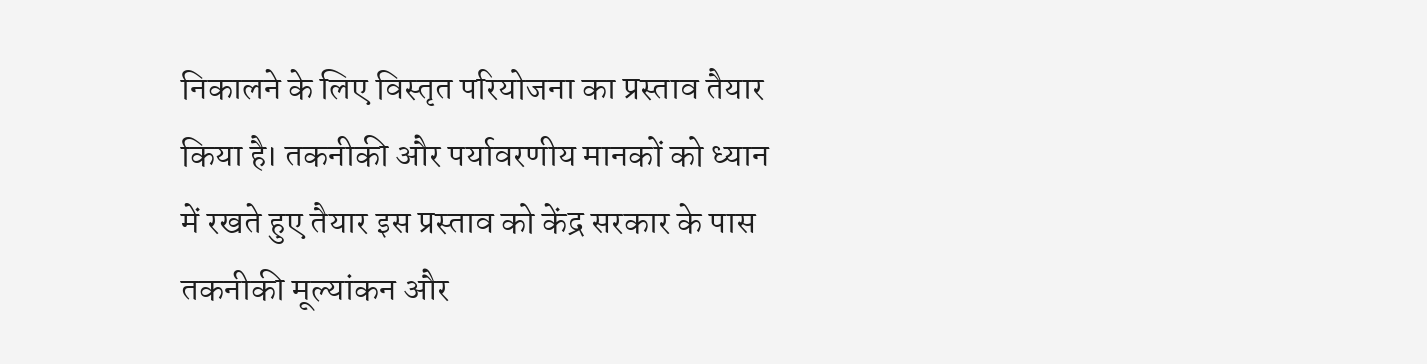निकालने के लिए विस्तृत परियोजना का प्रस्ताव तैयार किया है। तकनीकी और पर्यावरणीय मानकों को ध्यान में रखते हुए तैयार इस प्रस्ताव को केंद्र सरकार के पास तकनीकी मूल्यांकन और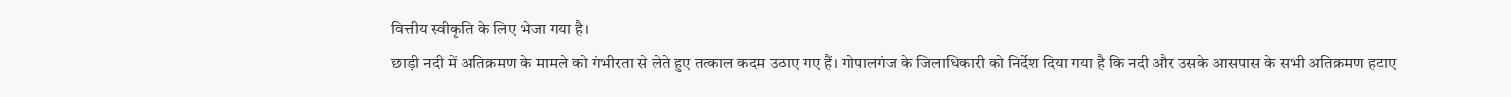वित्तीय स्वीकृति के लिए भेजा गया है।
छाड़ी नदी में अतिक्रमण के मामले को गंभीरता से लेते हुए तत्काल कदम उठाए गए हैं। गोपालगंज के जिलाधिकारी को निर्देश दिया गया है कि नदी और उसके आसपास के सभी अतिक्रमण हटाए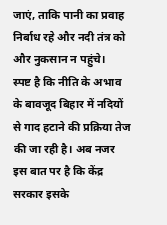जाएं, ताकि पानी का प्रवाह निर्बाध रहे और नदी तंत्र को और नुकसान न पहुंचे।
स्पष्ट है कि नीति के अभाव के बावजूद बिहार में नदियों से गाद हटाने की प्रक्रिया तेज की जा रही है। अब नजर इस बात पर है कि केंद्र सरकार इसके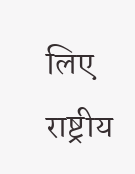लिए राष्ट्रीय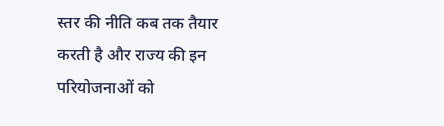स्तर की नीति कब तक तैयार करती है और राज्य की इन परियोजनाओं को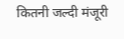कितनी जल्दी मंजूरी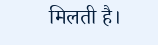मिलती है।